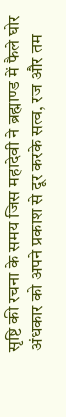सृष्टि की रचना के समय जिस महादेवी ने ब्रह्माण्ड में फैले घोर अंधकार को अपने प्रकाश से दूर करके सत्व, रज और तम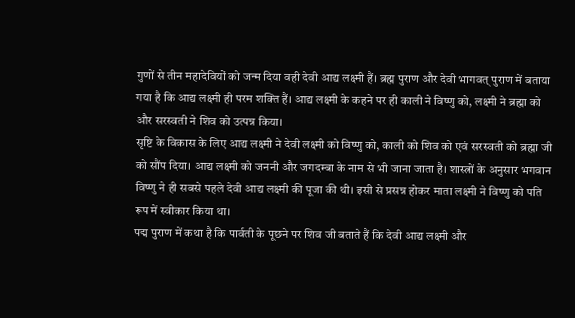गुणों से तीन महादेवियों को जन्म दिया वही देवी आद्य लक्ष्मी हैं। ब्रह्म पुराण और देवी भागवत् पुराण में बताया गया है कि आद्य लक्ष्मी ही परम शक्ति हैं। आद्य लक्ष्मी के कहने पर ही काली ने विष्णु को, लक्ष्मी ने ब्रह्मा को और सरस्वती ने शिव को उत्पन्न किया।
सृष्टि के विकास के लिए आद्य लक्ष्मी ने देवी लक्ष्मी को विष्णु को, काली को शिव को एवं सरस्वती को ब्रह्मा जी को सौंप दिया। आद्य लक्ष्मी को जननी और जगदम्बा के नाम से भी जाना जाता है। शास्त्रों के अनुसार भगवान विष्णु ने ही सबसे पहले देवी आद्य लक्ष्मी की पूजा की थी। इसी से प्रसन्न होकर माता लक्ष्मी ने विष्णु को पति रूप में स्वीकार किया था।
पद्म पुराण में कथा है कि पार्वती के पूछने पर शिव जी बताते हैं कि देवी आद्य लक्ष्मी और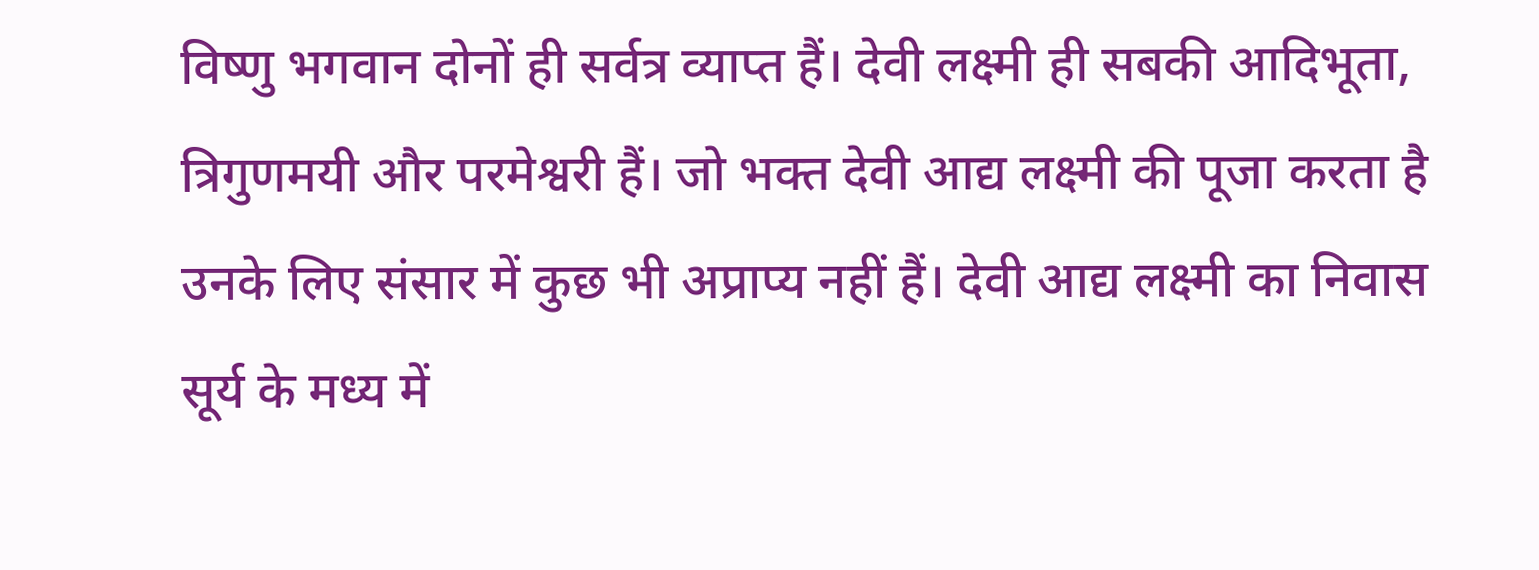विष्णु भगवान दोनों ही सर्वत्र व्याप्त हैं। देवी लक्ष्मी ही सबकी आदिभूता, त्रिगुणमयी और परमेश्वरी हैं। जो भक्त देवी आद्य लक्ष्मी की पूजा करता है उनके लिए संसार में कुछ भी अप्राप्य नहीं हैं। देवी आद्य लक्ष्मी का निवास सूर्य के मध्य में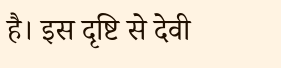है। इस दृष्टि से देवी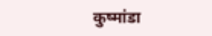कुष्मांडा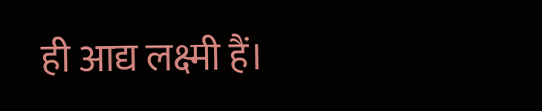ही आद्य लक्ष्मी हैं।